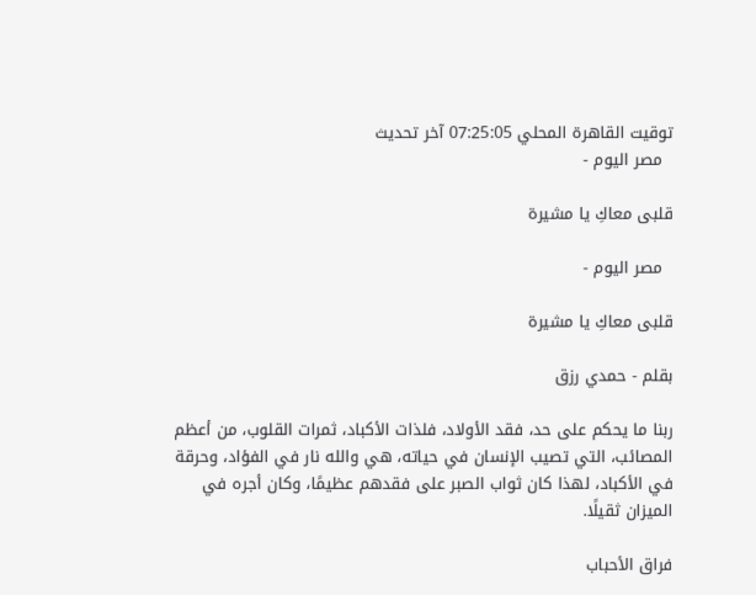توقيت القاهرة المحلي 07:25:05 آخر تحديث
  مصر اليوم -

قلبى معاكِ يا مشيرة

  مصر اليوم -

قلبى معاكِ يا مشيرة

بقلم - حمدي رزق

ربنا ما يحكم على حد، فقد الأولاد، فلذات الأكباد، ثمرات القلوب، من أعظم المصائب، التي تصيب الإنسان في حياته، هي والله نار في الفؤاد، وحرقة في الأكباد، لهذا كان ثواب الصبر على فقدهم عظيمًا، وكان أجره في الميزان ثقيلًا.

فراق الأحباب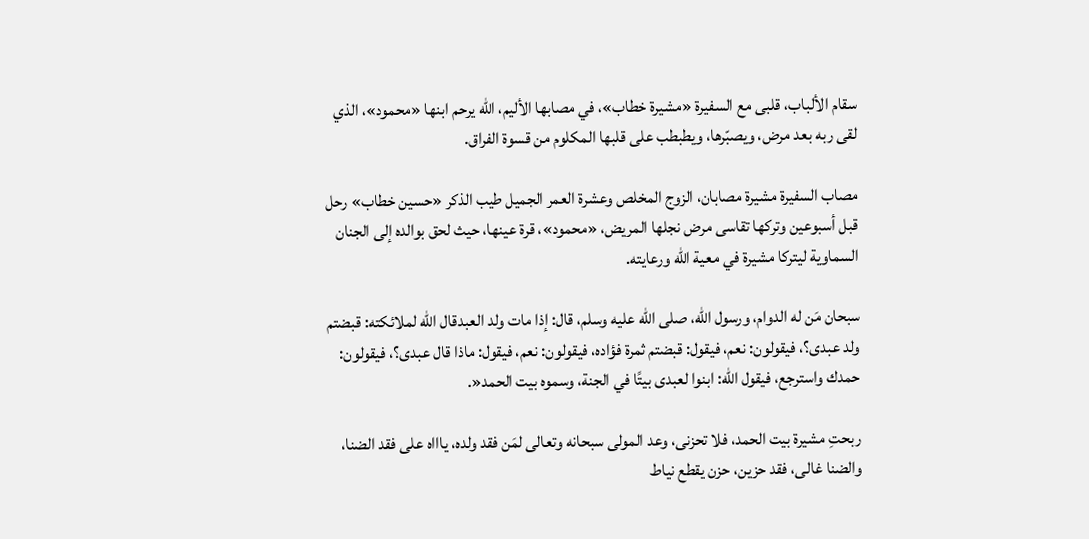سقام الألباب، قلبى مع السفيرة «مشيرة خطاب»، في مصابها الأليم، الله يرحم ابنها «محمود»، الذي لقى ربه بعد مرض، ويصبّرها، ويطبطب على قلبها المكلوم من قسوة الفراق.

مصاب السفيرة مشيرة مصابان، الزوج المخلص وعشرة العمر الجميل طيب الذكر «حسين خطاب» رحل قبل أسبوعين وتركها تقاسى مرض نجلها المريض، «محمود»، قرة عينها، حيث لحق بوالده إلى الجنان السماوية ليتركا مشيرة في معية الله ورعايته.

سبحان مَن له الدوام، ورسول الله، صلى الله عليه وسلم، قال: إذا مات ولد العبدقال الله لملائكته: قبضتم ولد عبدى؟، فيقولون: نعم، فيقول: قبضتم ثمرة فؤاده، فيقولون: نعم، فيقول: ماذا قال عبدى؟، فيقولون: حمدك واسترجع، فيقول الله: ابنوا لعبدى بيتًا في الجنة، وسموه بيت الحمد«.

ربحتِ مشيرة بيت الحمد، فلا تحزنى، وعد المولى سبحانه وتعالى لمَن فقد ولده، ياااه على فقد الضنا، والضنا غالى، فقد حزين، حزن يقطع نياط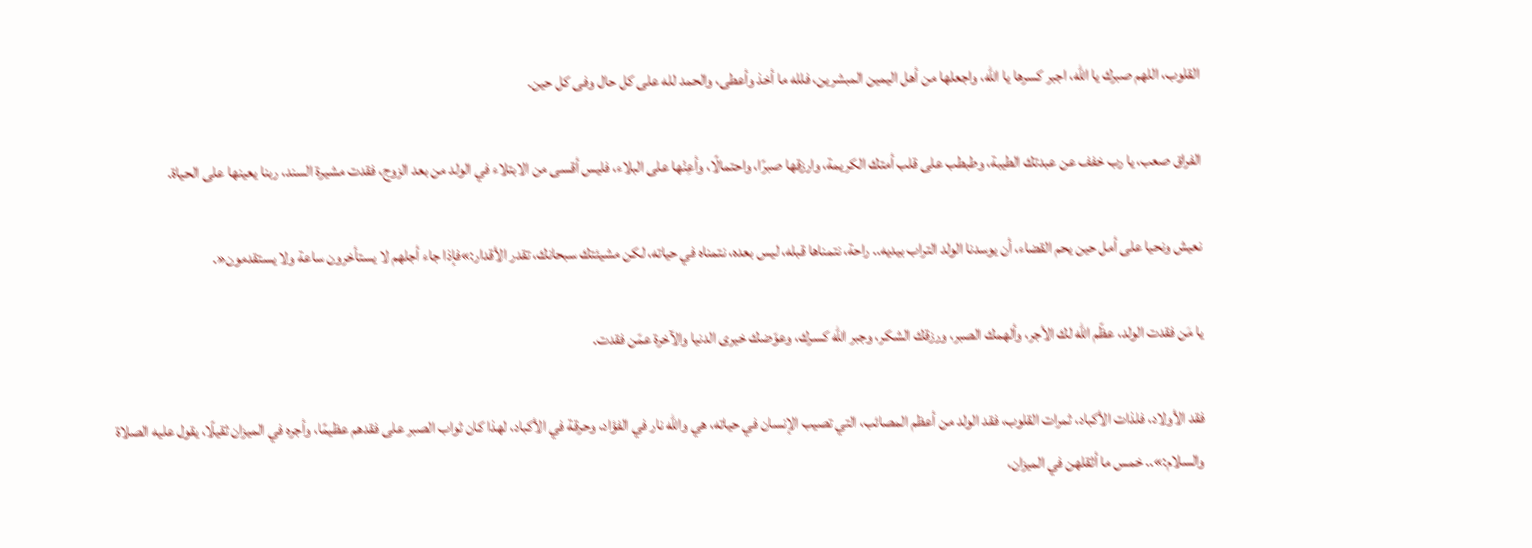القلوب، اللهم صبرك يا الله، اجبر كسرها يا الله، واجعلها من أهل اليمين المبشرين، فلله ما أخذ وأعطى، والحمد لله على كل حال وفى كل حين.

الفراق صعب، يا رب خفف عن عبدتك الطيبة، وطبطب على قلب أمتك الكريمة، وارزقها صبرًا، واحتمالًا، وأعِنْها على البلاء، فليس أقسى من الابتلاء في الولد من بعد الزوج، فقدت مشيرة السند، ربنا يعينها على الحياة.

نعيش ونحيا على أمل حين يحم القضاء، أن يوسدنا الولد التراب بيديه.. راحة، نتمناها قبله، ليس بعده، نتمناه في حياته، لكن مشيئتك سبحانك، تقدر الأقدار:»فإذا جاء أجلهم لا يستأخرون ساعة ولا يستقدمون«.

يا مَن فقدت الولد، عظّم الله لك الأجر، وألهمك الصبر، ورزقك الشكر، وجبر الله كسرك، وعوّضك خيرى الدنيا والآخرة عمّن فقدت.

فقد الأولاد، فلذات الأكباد، ثمرات القلوب، فقد الولد من أعظم المصائب، التي تصيب الإنسان في حياته، هي والله نار في الفؤاد، وحرقة في الأكباد، لهذا كان ثواب الصبر على فقدهم عظيمًا، وأجره في الميزان ثقيلًا، يقول عليه الصلاة والسلام:».. خمس ما أثقلهن في الميزان،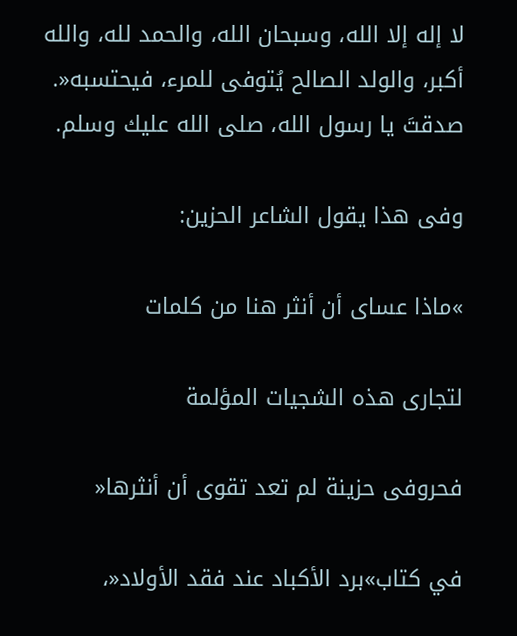لا إله إلا الله، وسبحان الله، والحمد لله، والله أكبر، والولد الصالح يُتوفى للمرء، فيحتسبه«. صدقتَ يا رسول الله، صلى الله عليك وسلم.

وفى هذا يقول الشاعر الحزين:

»ماذا عساى أن أنثر هنا من كلمات

لتجارى هذه الشجيات المؤلمة

فحروفى حزينة لم تعد تقوى أن أنثرها«

في كتاب»برد الأكباد عند فقد الأولاد«،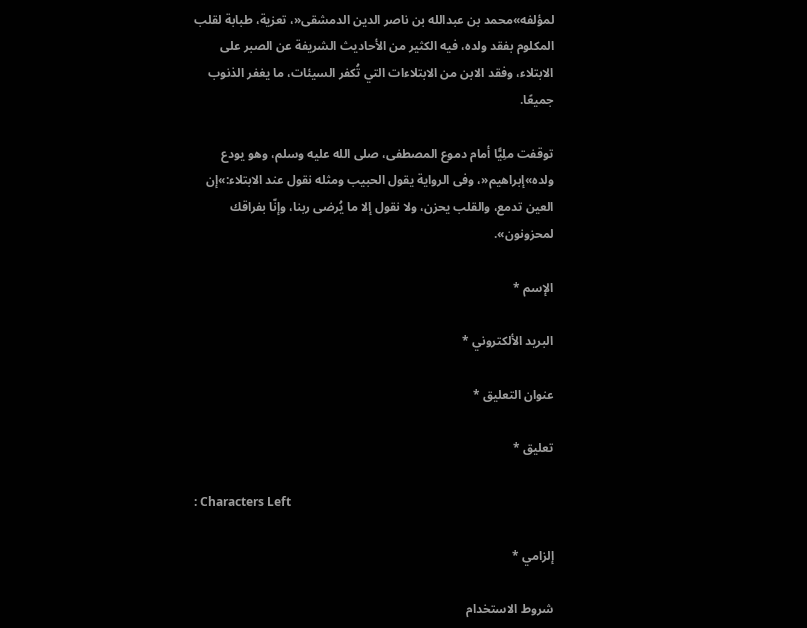لمؤلفه»محمد بن عبدالله بن ناصر الدين الدمشقى«، تعزية، طبابة لقلب المكلوم بفقد ولده، فيه الكثير من الأحاديث الشريفة عن الصبر على الابتلاء، وفقد الابن من الابتلاءات التي تُكفر السيئات، ما يغفر الذنوب جميعًا.

توقفت ملِيًّا أمام دموع المصطفى، صلى الله عليه وسلم، وهو يودع ولده»إبراهيم«، وفى الرواية يقول الحبيب ومثله نقول عند الابتلاء:»إن العين تدمع، والقلب يحزن، ولا نقول إلا ما يُرضى ربنا، وإنّا بفراقك لمحزونون».

الإسم *

البريد الألكتروني *

عنوان التعليق *

تعليق *

: Characters Left

إلزامي *

شروط الاستخدام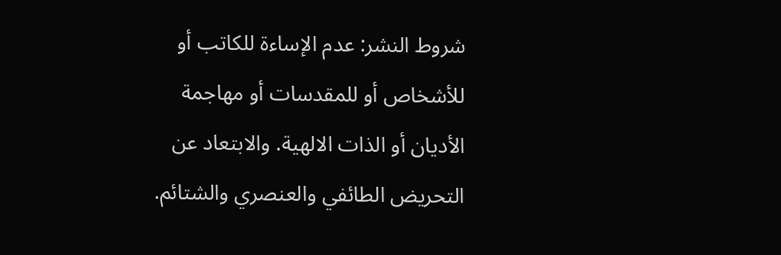شروط النشر: عدم الإساءة للكاتب أو للأشخاص أو للمقدسات أو مهاجمة الأديان أو الذات الالهية. والابتعاد عن التحريض الطائفي والعنصري والشتائم.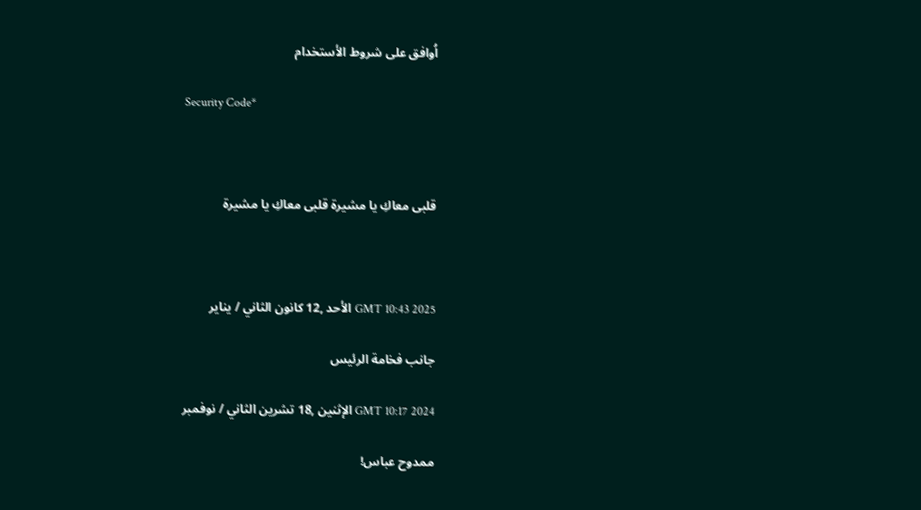اُوافق على شروط الأستخدام

Security Code*



قلبى معاكِ يا مشيرة قلبى معاكِ يا مشيرة



GMT 10:43 2025 الأحد ,12 كانون الثاني / يناير

جانب فخامة الرئيس

GMT 10:17 2024 الإثنين ,18 تشرين الثاني / نوفمبر

ممدوح عباس!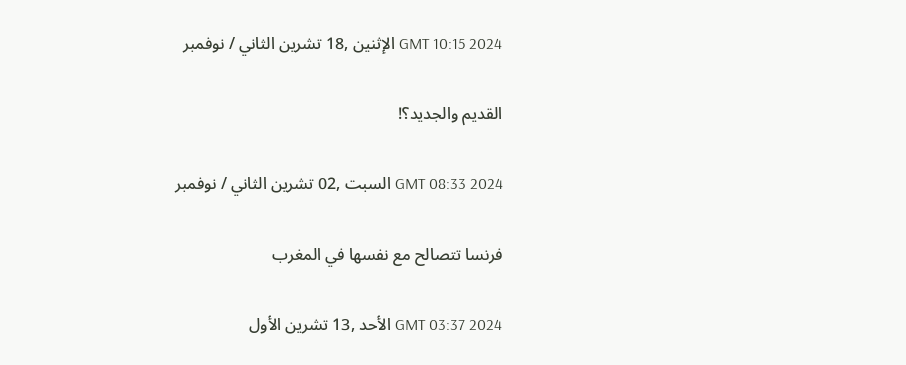GMT 10:15 2024 الإثنين ,18 تشرين الثاني / نوفمبر

القديم والجديد؟!

GMT 08:33 2024 السبت ,02 تشرين الثاني / نوفمبر

فرنسا تتصالح مع نفسها في المغرب

GMT 03:37 2024 الأحد ,13 تشرين الأول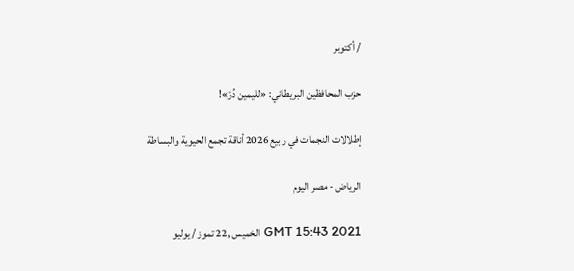/ أكتوبر

حزب المحافظين البريطاني: «لليمين دُرْ»!

إطلالات النجمات في ربيع 2026 أناقة تجمع الحيوية والبساطة

الرياض - مصر اليوم

GMT 15:43 2021 الخميس ,22 تموز / يوليو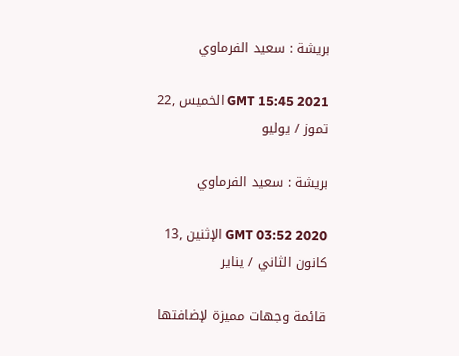بريشة : سعيد الفرماوي

GMT 15:45 2021 الخميس ,22 تموز / يوليو

بريشة : سعيد الفرماوي

GMT 03:52 2020 الإثنين ,13 كانون الثاني / يناير

قائمة وجهات مميزة لإضافتها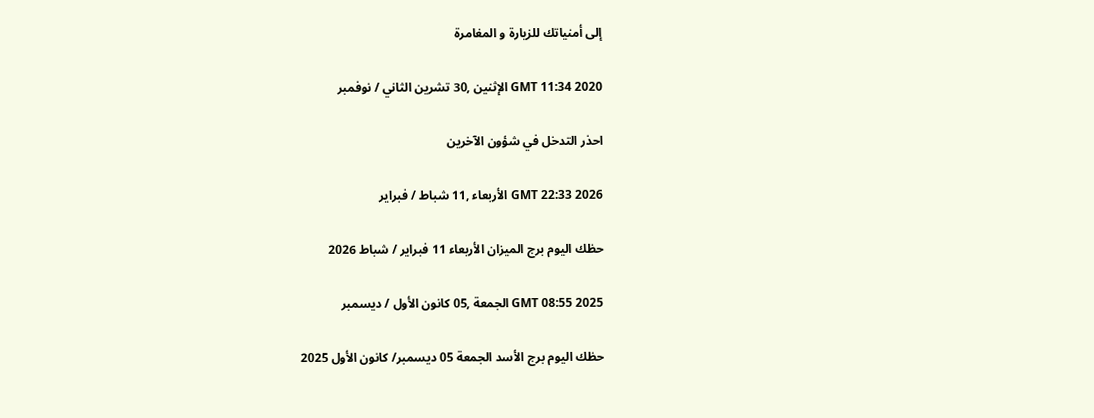إلى أمنياتك للزيارة و المغامرة

GMT 11:34 2020 الإثنين ,30 تشرين الثاني / نوفمبر

احذر التدخل في شؤون الآخرين

GMT 22:33 2026 الأربعاء ,11 شباط / فبراير

حظك اليوم برج الميزان الأربعاء 11 فبراير / شباط 2026

GMT 08:55 2025 الجمعة ,05 كانون الأول / ديسمبر

حظك اليوم برج الأسد الجمعة 05 ديسمبر/ كانون الأول 2025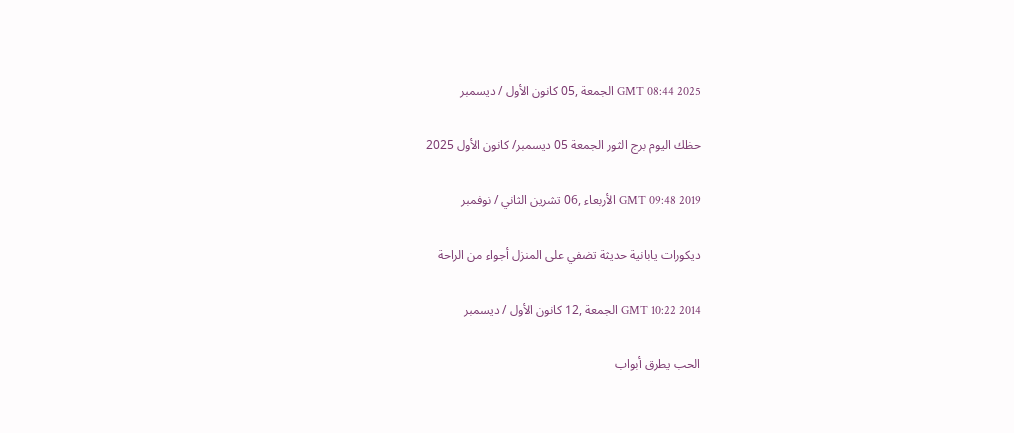GMT 08:44 2025 الجمعة ,05 كانون الأول / ديسمبر

حظك اليوم برج الثور الجمعة 05 ديسمبر/ كانون الأول 2025

GMT 09:48 2019 الأربعاء ,06 تشرين الثاني / نوفمبر

ديكورات يابانية حديثة تضفي على المنزل أجواء من الراحة

GMT 10:22 2014 الجمعة ,12 كانون الأول / ديسمبر

الحب يطرق أبواب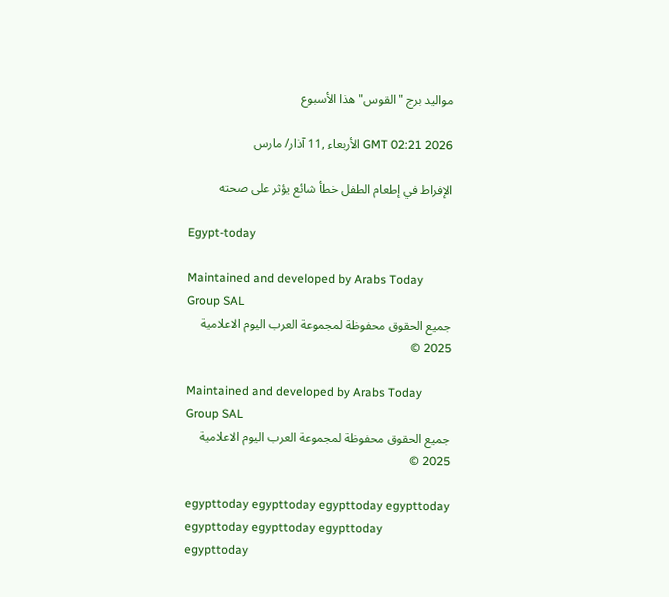مواليد برج "القوس" هذا الأسبوع

GMT 02:21 2026 الأربعاء ,11 آذار/ مارس

الإفراط في إطعام الطفل خطأ شائع يؤثر على صحته

Egypt-today

Maintained and developed by Arabs Today Group SAL
جميع الحقوق محفوظة لمجموعة العرب اليوم الاعلامية 2025 ©

Maintained and developed by Arabs Today Group SAL
جميع الحقوق محفوظة لمجموعة العرب اليوم الاعلامية 2025 ©

egypttoday egypttoday egypttoday egypttoday
egypttoday egypttoday egypttoday
egypttoday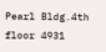Pearl Bldg.4th floor 4931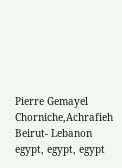Pierre Gemayel Chorniche,Achrafieh Beirut- Lebanon
egypt, egypt, egypt